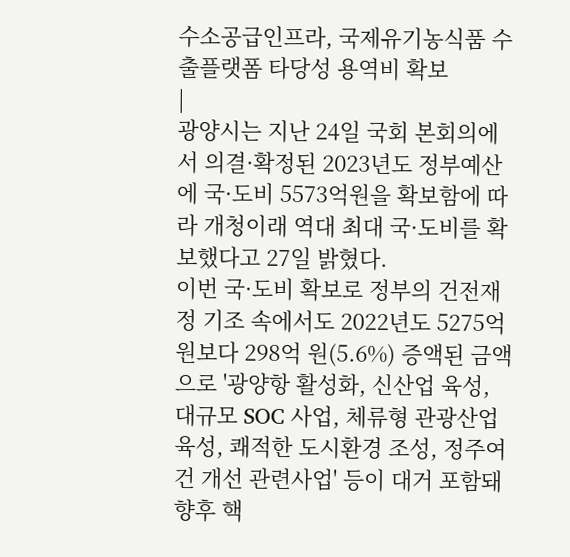수소공급인프라, 국제유기농식품 수출플랫폼 타당성 용역비 확보
|
광양시는 지난 24일 국회 본회의에서 의결·확정된 2023년도 정부예산에 국·도비 5573억원을 확보함에 따라 개청이래 역대 최대 국·도비를 확보했다고 27일 밝혔다.
이번 국·도비 확보로 정부의 건전재정 기조 속에서도 2022년도 5275억 원보다 298억 원(5.6%) 증액된 금액으로 '광양항 활성화, 신산업 육성, 대규모 SOC 사업, 체류형 관광산업 육성, 쾌적한 도시환경 조성, 정주여건 개선 관련사업' 등이 대거 포함돼 향후 핵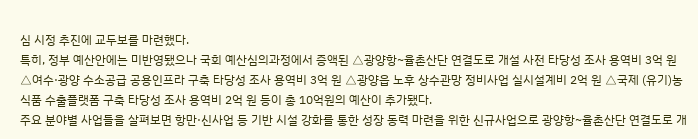심 시정 추진에 교두보를 마련했다.
특히, 정부 예산안에는 미반영됐으나 국회 예산심의과정에서 증액된 △광양항~율촌산단 연결도로 개설 사전 타당성 조사 용역비 3억 원 △여수·광양 수소공급 공용인프라 구축 타당성 조사 용역비 3억 원 △광양읍 노후 상수관망 정비사업 실시설계비 2억 원 △국제 (유기)농식품 수출플랫폼 구축 타당성 조사 용역비 2억 원 등이 총 10억원의 예산이 추가됐다.
주요 분야별 사업들을 살펴보면 항만·신사업 등 기반 시설 강화를 통한 성장 동력 마련을 위한 신규사업으로 광양항~율촌산단 연결도로 개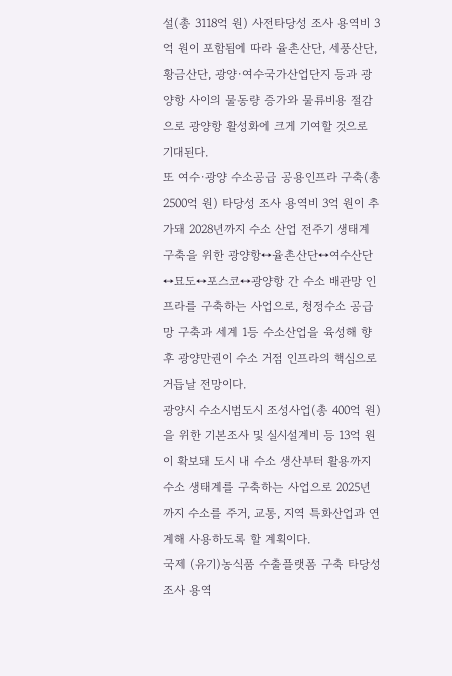설(총 3118억 원) 사전타당성 조사 용역비 3억 원이 포함됨에 따라 율촌산단, 세풍산단, 황금산단, 광양·여수국가산업단지 등과 광양항 사이의 물동량 증가와 물류비용 절감으로 광양항 활성화에 크게 기여할 것으로 기대된다.
또 여수·광양 수소공급 공용인프라 구축(총 2500억 원) 타당성 조사 용역비 3억 원이 추가돼 2028년까지 수소 산업 전주기 생태계 구축을 위한 광양항↔율촌산단↔여수산단↔묘도↔포스코↔광양항 간 수소 배관망 인프라를 구축하는 사업으로, 청정수소 공급망 구축과 세계 1등 수소산업을 육성해 향후 광양만권이 수소 거점 인프라의 핵심으로 거듭날 전망이다.
광양시 수소시범도시 조성사업(총 400억 원)을 위한 기본조사 및 실시설계비 등 13억 원이 확보돼 도시 내 수소 생산부터 활용까지 수소 생태계를 구축하는 사업으로 2025년까지 수소를 주거, 교통, 지역 특화산업과 연계해 사용하도록 할 계획이다.
국제 (유기)농식품 수출플랫폼 구축 타당성조사 용역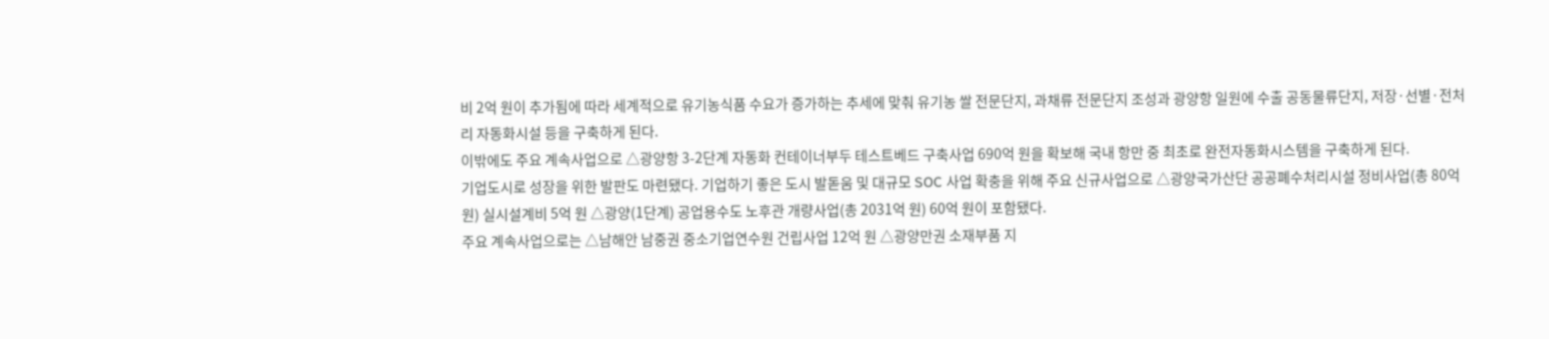비 2억 원이 추가됨에 따라 세계적으로 유기농식품 수요가 증가하는 추세에 맞춰 유기농 쌀 전문단지, 과채류 전문단지 조성과 광양항 일원에 수출 공동물류단지, 저장·선별·전처리 자동화시설 등을 구축하게 된다.
이밖에도 주요 계속사업으로 △광양항 3-2단계 자동화 컨테이너부두 테스트베드 구축사업 690억 원을 확보해 국내 항만 중 최초로 완전자동화시스템을 구축하게 된다.
기업도시로 성장을 위한 발판도 마련됐다. 기업하기 좋은 도시 발돋움 및 대규모 SOC 사업 확충을 위해 주요 신규사업으로 △광양국가산단 공공폐수처리시설 정비사업(총 80억 원) 실시설계비 5억 원 △광양(1단계) 공업용수도 노후관 개량사업(총 2031억 원) 60억 원이 포함됐다.
주요 계속사업으로는 △남해안 남중권 중소기업연수원 건립사업 12억 원 △광양만권 소재부품 지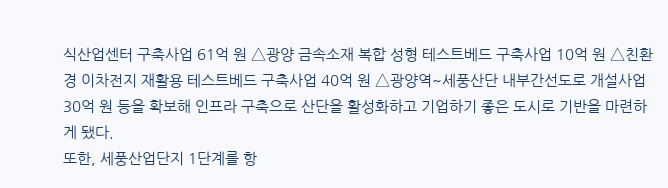식산업센터 구축사업 61억 원 △광양 금속소재 복합 성형 테스트베드 구축사업 10억 원 △친환경 이차전지 재활용 테스트베드 구축사업 40억 원 △광양역~세풍산단 내부간선도로 개설사업 30억 원 등을 확보해 인프라 구축으로 산단을 활성화하고 기업하기 좋은 도시로 기반을 마련하게 됐다.
또한, 세풍산업단지 1단계를 항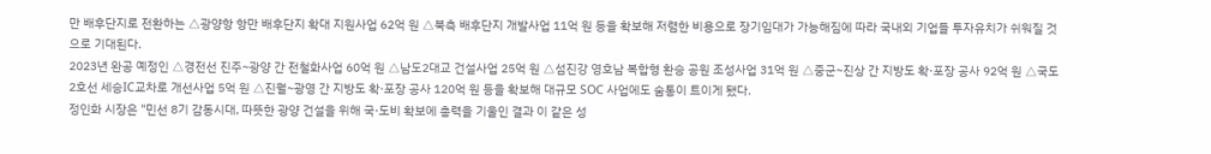만 배후단지로 전환하는 △광양항 항만 배후단지 확대 지원사업 62억 원 △북측 배후단지 개발사업 11억 원 등을 확보해 저렴한 비용으로 장기임대가 가능해짐에 따라 국내외 기업들 투자유치가 쉬워질 것으로 기대된다.
2023년 완공 예정인 △경전선 진주~광양 간 전철화사업 60억 원 △남도2대교 건설사업 25억 원 △섬진강 영호남 복합형 환승 공원 조성사업 31억 원 △중군~진상 간 지방도 확·포장 공사 92억 원 △국도 2호선 세승IC교차로 개선사업 5억 원 △진월~광영 간 지방도 확·포장 공사 120억 원 등을 확보해 대규모 SOC 사업에도 숨통이 트이게 됐다.
정인화 시장은 "민선 8기 감동시대, 따뜻한 광양 건설을 위해 국·도비 확보에 총력을 기울인 결과 이 같은 성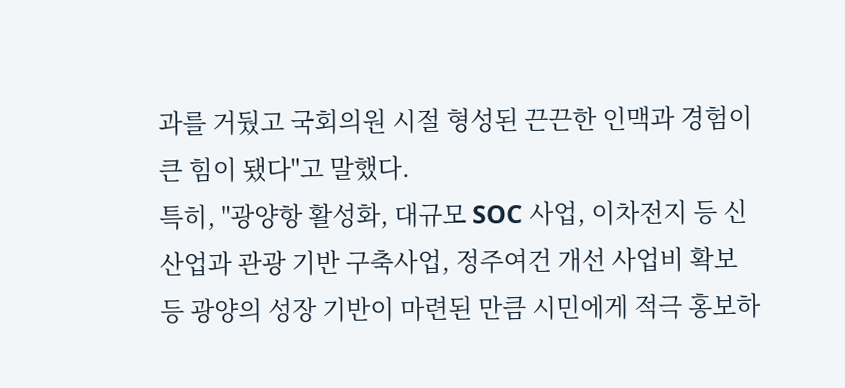과를 거뒀고 국회의원 시절 형성된 끈끈한 인맥과 경험이 큰 힘이 됐다"고 말했다.
특히, "광양항 활성화, 대규모 SOC 사업, 이차전지 등 신산업과 관광 기반 구축사업, 정주여건 개선 사업비 확보 등 광양의 성장 기반이 마련된 만큼 시민에게 적극 홍보하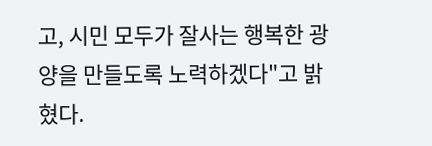고, 시민 모두가 잘사는 행복한 광양을 만들도록 노력하겠다"고 밝혔다.